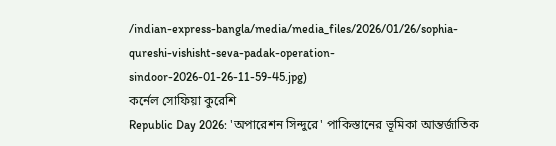/indian-express-bangla/media/media_files/2026/01/26/sophia-qureshi-vishisht-seva-padak-operation-sindoor-2026-01-26-11-59-45.jpg)
কর্নেল সোফিয়া কুরেশি
Republic Day 2026: 'অপারেশন সিন্দুরে' পাকিস্তানের ভূমিকা আন্তর্জাতিক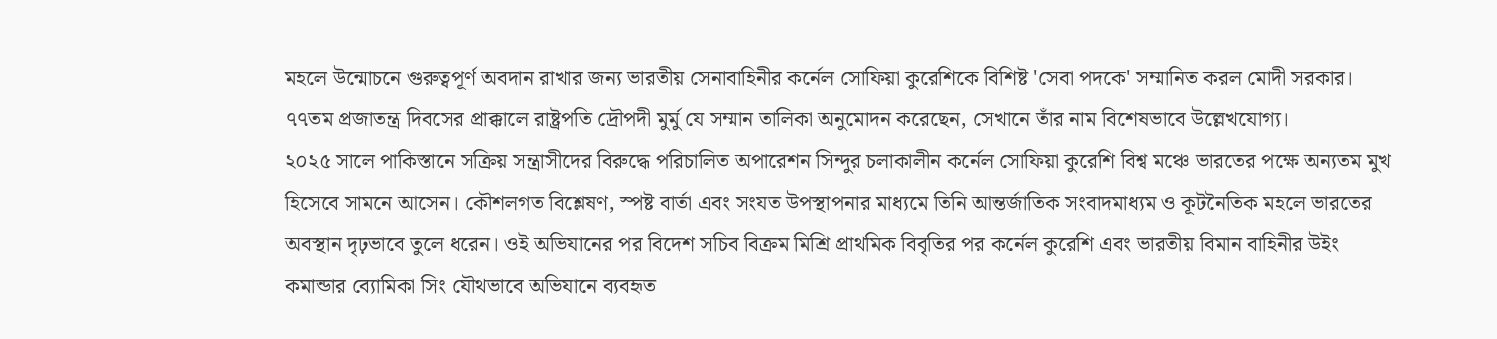মহলে উন্মোচনে গুরুত্বপূর্ণ অবদান রাখার জন্য ভারতীয় সেনাবাহিনীর কর্নেল সোফিয়া কুরেশিকে বিশিষ্ট 'সেবা পদকে' সম্মানিত করল মোদী সরকার। ৭৭তম প্রজাতন্ত্র দিবসের প্রাক্কালে রাষ্ট্রপতি দ্রৌপদী মুর্মু যে সম্মান তালিকা অনুমোদন করেছেন, সেখানে তাঁর নাম বিশেষভাবে উল্লেখযোগ্য।
২০২৫ সালে পাকিস্তানে সক্রিয় সন্ত্রাসীদের বিরুদ্ধে পরিচালিত অপারেশন সিন্দুর চলাকালীন কর্নেল সোফিয়া কুরেশি বিশ্ব মঞ্চে ভারতের পক্ষে অন্যতম মুখ হিসেবে সামনে আসেন। কৌশলগত বিশ্লেষণ, স্পষ্ট বার্তা এবং সংযত উপস্থাপনার মাধ্যমে তিনি আন্তর্জাতিক সংবাদমাধ্যম ও কূটনৈতিক মহলে ভারতের অবস্থান দৃঢ়ভাবে তুলে ধরেন। ওই অভিযানের পর বিদেশ সচিব বিক্রম মিশ্রি প্রাথমিক বিবৃতির পর কর্নেল কুরেশি এবং ভারতীয় বিমান বাহিনীর উইং কমান্ডার ব্যোমিকা সিং যৌথভাবে অভিযানে ব্যবহৃত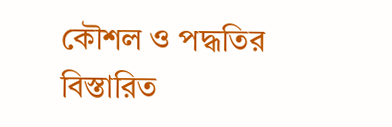কৌশল ও পদ্ধতির বিস্তারিত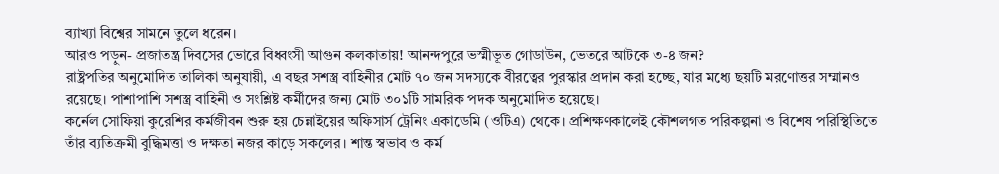ব্যাখ্যা বিশ্বের সামনে তুলে ধরেন।
আরও পড়ুন- প্রজাতন্ত্র দিবসের ভোরে বিধ্বংসী আগুন কলকাতায়! আনন্দপুরে ভস্মীভূত গোডাউন, ভেতরে আটকে ৩-৪ জন?
রাষ্ট্রপতির অনুমোদিত তালিকা অনুযায়ী, এ বছর সশস্ত্র বাহিনীর মোট ৭০ জন সদস্যকে বীরত্বের পুরস্কার প্রদান করা হচ্ছে, যার মধ্যে ছয়টি মরণোত্তর সম্মানও রয়েছে। পাশাপাশি সশস্ত্র বাহিনী ও সংশ্লিষ্ট কর্মীদের জন্য মোট ৩০১টি সামরিক পদক অনুমোদিত হয়েছে।
কর্নেল সোফিয়া কুরেশির কর্মজীবন শুরু হয় চেন্নাইয়ের অফিসার্স ট্রেনিং একাডেমি (ওটিএ) থেকে। প্রশিক্ষণকালেই কৌশলগত পরিকল্পনা ও বিশেষ পরিস্থিতিতে তাঁর ব্যতিক্রমী বুদ্ধিমত্তা ও দক্ষতা নজর কাড়ে সকলের। শান্ত স্বভাব ও কর্ম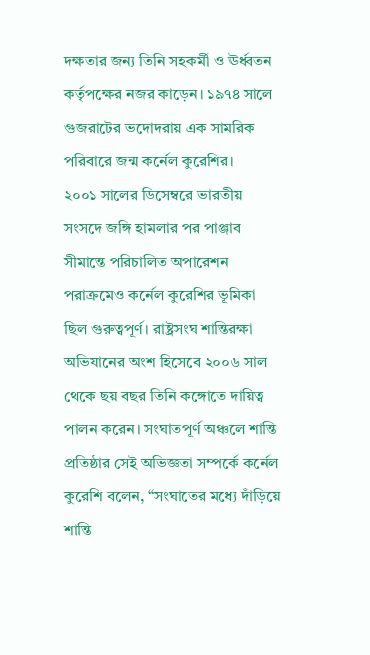দক্ষতার জন্য তিনি সহকর্মী ও ঊর্ধ্বতন কর্তৃপক্ষের নজর কাড়েন। ১৯৭৪ সালে গুজরাটের ভদোদরায় এক সামরিক পরিবারে জন্ম কর্নেল কুরেশির।
২০০১ সালের ডিসেম্বরে ভারতীয় সংসদে জঙ্গি হামলার পর পাঞ্জাব সীমান্তে পরিচালিত অপারেশন পরাক্রমেও কর্নেল কুরেশির ভূমিকা ছিল গুরুত্বপূর্ণ। রাষ্ট্রসংঘ শান্তিরক্ষা অভিযানের অংশ হিসেবে ২০০৬ সাল থেকে ছয় বছর তিনি কঙ্গোতে দায়িত্ব পালন করেন। সংঘাতপূর্ণ অঞ্চলে শান্তি প্রতিষ্ঠার সেই অভিজ্ঞতা সম্পর্কে কর্নেল কুরেশি বলেন, “সংঘাতের মধ্যে দাঁড়িয়ে শান্তি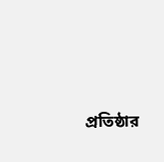প্রতিষ্ঠার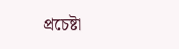প্রচেষ্টা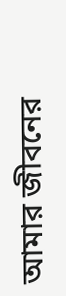আমার জীবনের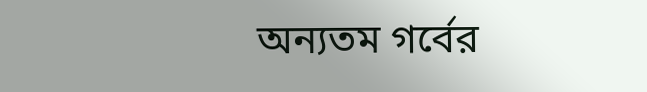অন্যতম গর্বের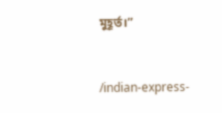মুহূর্ত।”


/indian-express-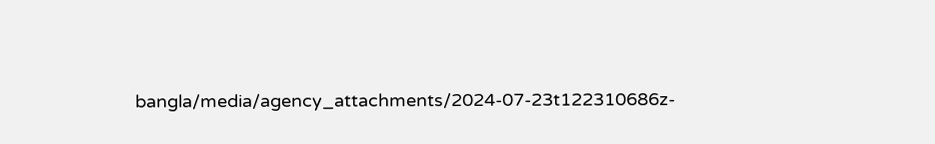bangla/media/agency_attachments/2024-07-23t122310686z-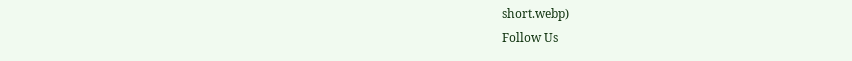short.webp)
Follow Us